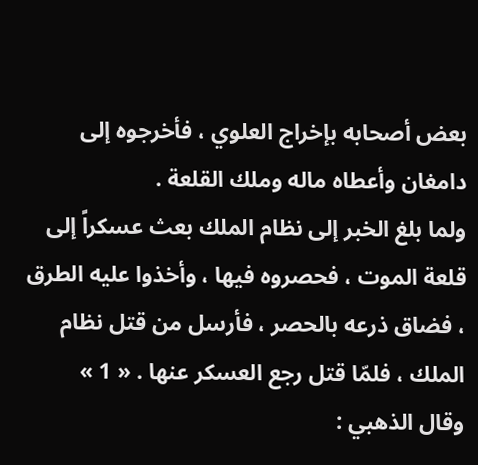بعض أصحابه بإخراج العلوي ، فأخرجوه إلى دامغان وأعطاه ماله وملك القلعة .
ولما بلغ الخبر إلى نظام الملك بعث عسكراً إلى قلعة الموت ، فحصروه فيها ، وأخذوا عليه الطرق ، فضاق ذرعه بالحصر ، فأرسل من قتل نظام الملك ، فلمّا قتل رجع العسكر عنها . « 1 »
وقال الذهبي :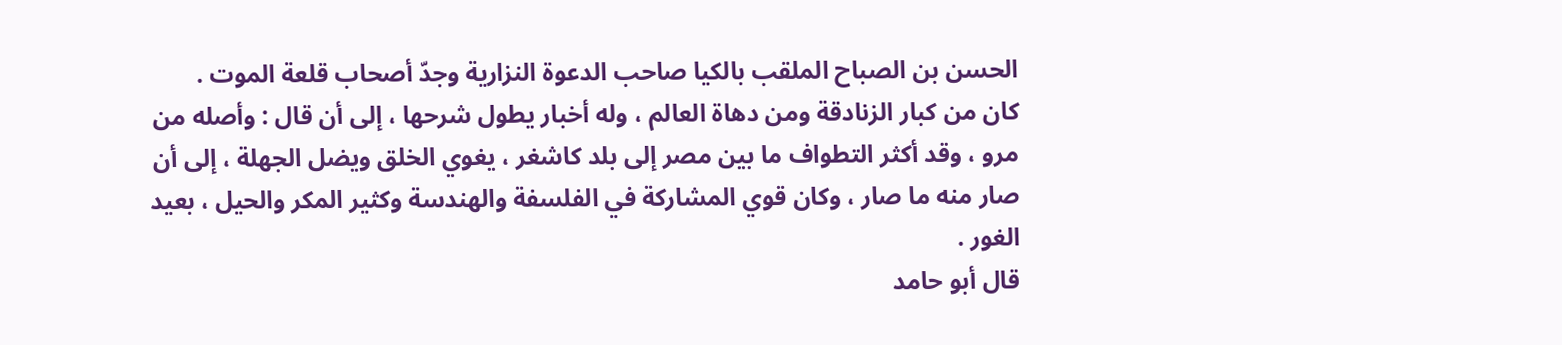الحسن بن الصباح الملقب بالكيا صاحب الدعوة النزارية وجدّ أصحاب قلعة الموت .
كان من كبار الزنادقة ومن دهاة العالم ، وله أخبار يطول شرحها ، إلى أن قال : وأصله من مرو ، وقد أكثر التطواف ما بين مصر إلى بلد كاشغر ، يغوي الخلق ويضل الجهلة ، إلى أن صار منه ما صار ، وكان قوي المشاركة في الفلسفة والهندسة وكثير المكر والحيل ، بعيد الغور .
قال أبو حامد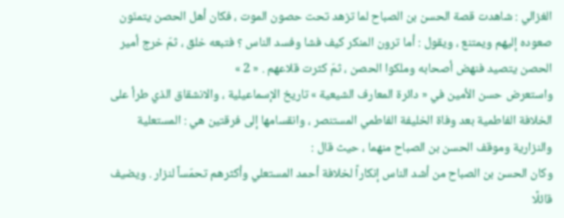الغزالي : شاهدت قصة الحسن بن الصباح لما تزهد تحت حصون الموت ، فكان أهل الحصن يتمنّون صعوده إليهم ويمتنع ، ويقول : أما ترون المنكر كيف فشا وفسد الناس ؟ فتبعه خلق ، ثمّ خرج أمير الحصن يتصيد فنهض أصحابه وملكوا الحصن ، ثمّ كثرت قلاعهم . « 2 »
واستعرض حسن الأمين في « دائرة المعارف الشيعية » تاريخ الإسماعيلية ، والانشقاق الذي طرأ على الخلافة الفاطمية بعد وفاة الخليفة الفاطمي المستنصر ، وانقسامها إلى فرقتين هي : المستعلية والنزارية وموقف الحسن بن الصباح منهما ، حيث قال :
وكان الحسن بن الصباح من أشد الناس إنكاراً لخلافة أحمد المستعلي وأكثرهم تحمّساً لنزار . ويضيف قائلًا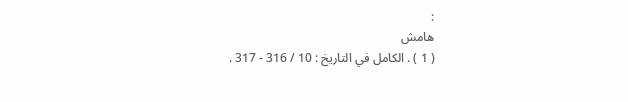:
هامش
( 1 ) . الكامل في التاريخ : 10 / 316 - 317 .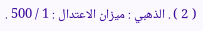( 2 ) . الذهبي : ميزان الاعتدال : 1 / 500 .